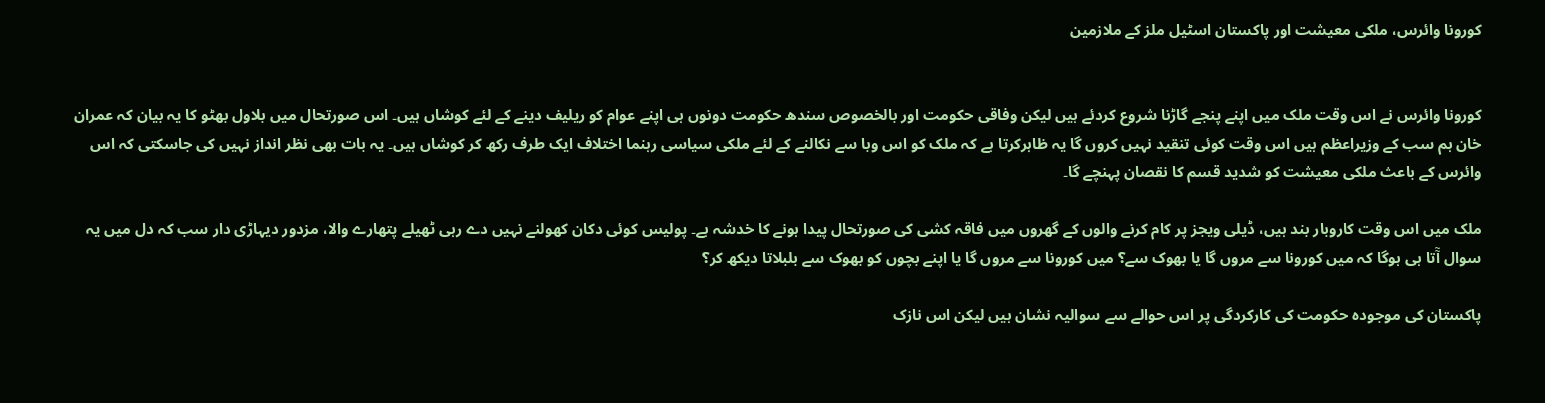کورونا وائرس، ملکی معیشت اور پاکستان اسٹیل ملز کے ملازمین


کورونا وائرس نے اس وقت ملک میں اپنے پنجے گاڑنا شروع کردئے ہیں لیکن وفاقی حکومت اور بالخصوص سندھ حکومت دونوں ہی اپنے عوام کو ریلیف دینے کے لئے کوشاں ہیں۔ اس صورتحال میں بلاول بھٹو کا یہ بیان کہ عمران خان ہم سب کے وزیراعظم ہیں اس وقت کوئی تنقید نہیں کروں گا یہ ظاہرکرتا ہے کہ ملک کو اس وبا سے نکالنے کے لئے ملکی سیاسی رہنما اختلاف ایک طرف رکھ کر کوشاں ہیں۔ یہ بات بھی نظر انداز نہیں کی جاسکتی کہ اس وائرس کے باعث ملکی معیشت کو شدید قسم کا نقصان پہنچے گا۔

ملک میں اس وقت کاروبار بند ہیں، ڈیلی ویجز پر کام کرنے والوں کے گھروں میں فاقہ کشی کی صورتحال پیدا ہونے کا خدشہ ہے۔ پولیس کوئی دکان کھولنے نہیں دے رہی ٹھیلے پتھارے والا، مزدور دیہاڑی دار سب کہ دل میں یہ سوال آٓتا ہی ہوگا کہ میں کورونا سے مروں گا یا بھوک سے؟ میں کورونا سے مروں گا یا اپنے بچوں کو بھوک سے بلبلاتا دیکھ کر؟

پاکستان کی موجودہ حکومت کی کارکردگی پر اس حوالے سے سوالیہ نشان ہیں لیکن اس نازک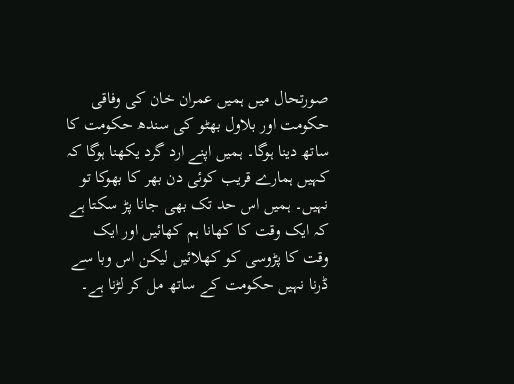صورتحال میں ہمیں عمران خان کی وفاقی حکومت اور بلاول بھٹو کی سندھ حکومت کا ساتھ دینا ہوگا۔ ہمیں اپنے ارد گرد یکھنا ہوگا کہ کہیں ہمارے قریب کوئی دن بھر کا بھوکا تو نہیں۔ ہمیں اس حد تک بھی جانا پڑ سکتا ہے کہ ایک وقت کا کھانا ہم کھائیں اور ایک وقت کا پڑوسی کو کھلائیں لیکن اس وبا سے ڈرنا نہیں حکومت کے ساتھ مل کر لڑنا ہے۔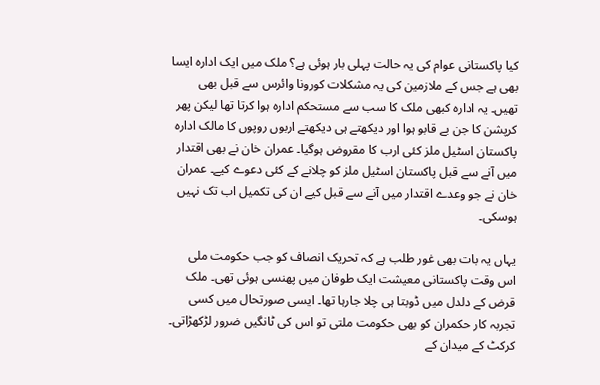کیا پاکستانی عوام کی یہ حالت پہلی بار ہوئی ہے؟ ملک میں ایک ادارہ ایسا بھی ہے جس کے ملازمین کی یہ مشکلات کورونا وائرس سے قبل بھی تھیں۔ یہ ادارہ کبھی ملک کا سب سے مستحکم ادارہ ہوا کرتا تھا لیکن پھر کرپشن کا جن بے قابو ہوا اور دیکھتے ہی دیکھتے اربوں روپوں کا مالک ادارہ پاکستان اسٹیل ملز کئی ارب کا مقروض ہوگیا۔ عمران خان نے بھی اقتدار میں آنے سے قبل پاکستان اسٹیل ملز کو چلانے کے کئی دعوے کیے۔ عمران خان نے جو وعدے اقتدار میں آنے سے قبل کیے ان کی تکمیل اب تک نہیں ہوسکی۔

یہاں یہ بات بھی غور طلب ہے کہ تحریک انصاف کو جب حکومت ملی اس وقت پاکستانی معیشت ایک طوفان میں پھنسی ہوئی تھی۔ ملک قرض کے دلدل میں ڈوبتا ہی چلا جارہا تھا۔ ایسی صورتحال میں کسی تجربہ کار حکمران کو بھی حکومت ملتی تو اس کی ٹانگیں ضرور لڑکھڑاتی۔ کرکٹ کے میدان کے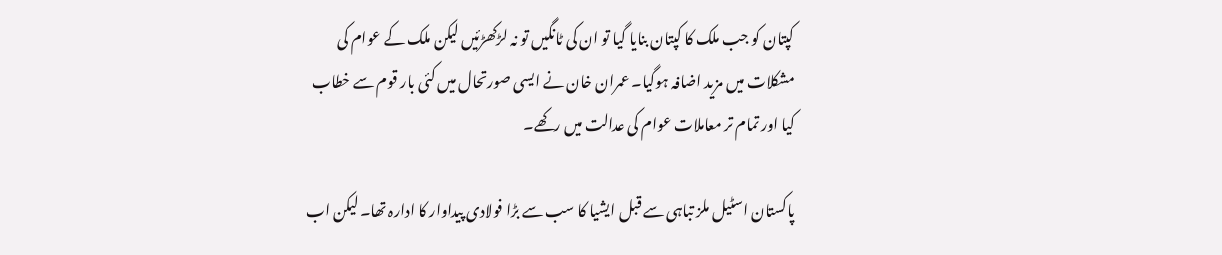کپتان کو جب ملک کا کپتان بنایا گیا تو ان کی ٹانگیں تو نہ لڑکھڑئیں لیکن ملک کے عوام کی مشکلات میں مزید اضافہ ہوگیا۔ عمران خان نے ایسی صورتحال میں کئی بار قوم سے خطاب کیا اور تمام تر معاملات عوام کی عدالت میں رکھے۔

پاکستان اسٹیل ملز تباہی سے قبل ایشیا کا سب سے بڑا فولادی پیداوار کا ادارہ تھا۔ لیکن اب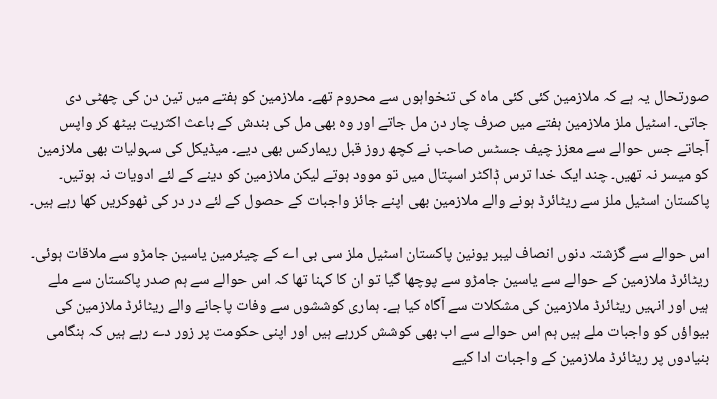صورتحال یہ ہے کہ ملازمین کئی کئی ماہ کی تنخواہوں سے محروم تھے۔ ملازمین کو ہفتے میں تین دن کی چھٹی دی جاتی۔ اسٹیل ملز ملازمین ہفتے میں صرف چار دن مل جاتے اور وہ بھی مل کی بندش کے باعث اکثریت بیٹھ کر واپس آجاتے جس حوالے سے معزز چیف جسٹس صاحب نے کچھ روز قبل ریمارکس بھی دیے۔ میڈیکل کی سہولیات بھی ملازمین کو میسر نہ تھیں۔ چند ایک خدا ترس ڈٖاکٹر اسپتال میں تو موود ہوتے لیکن ملازمین کو دینے کے لئے ادویات نہ ہوتیں۔ پاکستان اسٹیل ملز سے ریٹائرڈ ہونے والے ملازمین بھی اپنے جائز واجبات کے حصول کے لئے در در کی ٹھوکریں کھا رہے ہیں۔

اس حوالے سے گزشتہ دنوں انصاف لیبر یونین پاکستان اسٹیل ملز سی بی اے کے چیئرمین یاسین جامڑو سے ملاقات ہوئی۔ ریٹائرڈ ملازمین کے حوالے سے یاسین جامڑو سے پوچھا گیا تو ان کا کہنا تھا کہ اس حوالے سے ہم صدر پاکستان سے ملے ہیں اور انہیں ریٹائرڈ ملازمین کی مشکلات سے آگاہ کیا ہے۔ ہماری کوششوں سے وفات پاجانے والے ریٹائرڈ ملازمین کی بیواؤں کو واجبات ملے ہیں ہم اس حوالے سے اب بھی کوشش کررہے ہیں اور اپنی حکومت پر زور دے رہے ہیں کہ ہنگامی بنیادوں پر ریٹائرڈ ملازمین کے واجبات ادا کیے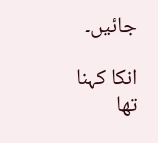جائیں۔

انکا کہنا تھا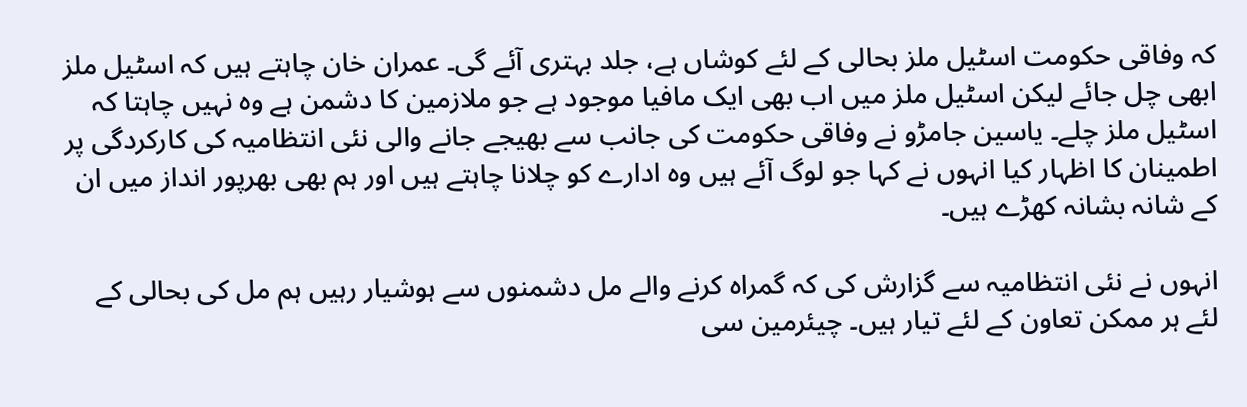کہ وفاقی حکومت اسٹیل ملز بحالی کے لئے کوشاں ہے، جلد بہتری آئے گی۔ عمران خان چاہتے ہیں کہ اسٹیل ملز ابھی چل جائے لیکن اسٹیل ملز میں اب بھی ایک مافیا موجود ہے جو ملازمین کا دشمن ہے وہ نہیں چاہتا کہ اسٹیل ملز چلے۔ یاسین جامڑو نے وفاقی حکومت کی جانب سے بھیجے جانے والی نئی انتظامیہ کی کارکردگی پر اطمینان کا اظہار کیا انہوں نے کہا جو لوگ آئے ہیں وہ ادارے کو چلانا چاہتے ہیں اور ہم بھی بھرپور انداز میں ان کے شانہ بشانہ کھڑے ہیں۔

انہوں نے نئی انتظامیہ سے گزارش کی کہ گمراہ کرنے والے مل دشمنوں سے ہوشیار رہیں ہم مل کی بحالی کے لئے ہر ممکن تعاون کے لئے تیار ہیں۔ چیئرمین سی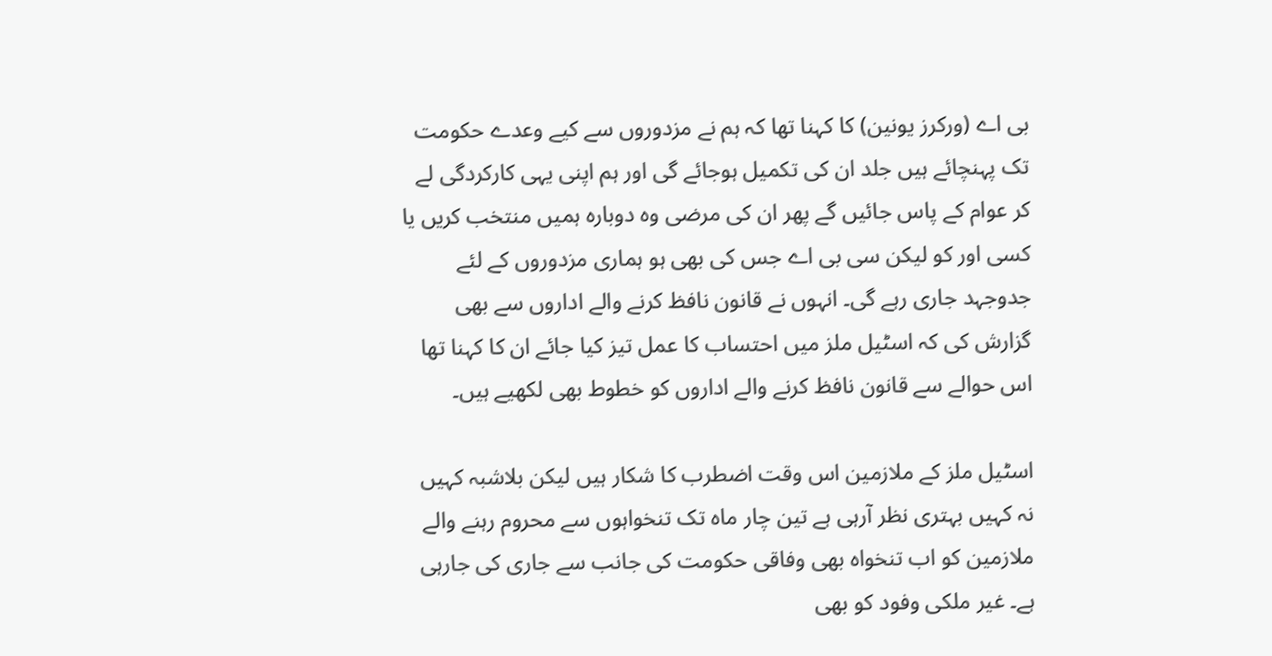بی اے (ورکرز یونین) کا کہنا تھا کہ ہم نے مزدوروں سے کیے وعدے حکومت تک پہنچائے ہیں جلد ان کی تکمیل ہوجائے گی اور ہم اپنی یہی کارکردگی لے کر عوام کے پاس جائیں گے پھر ان کی مرضی وہ دوبارہ ہمیں منتخب کریں یا کسی اور کو لیکن سی بی اے جس کی بھی ہو ہماری مزدوروں کے لئے جدوجہد جاری رہے گی۔ انہوں نے قانون نافظ کرنے والے اداروں سے بھی گزارش کی کہ اسٹیل ملز میں احتساب کا عمل تیز کیا جائے ان کا کہنا تھا اس حوالے سے قانون نافظ کرنے والے اداروں کو خطوط بھی لکھیے ہیں۔

اسٹیل ملز کے ملازمین اس وقت اضطرب کا شکار ہیں لیکن بلاشبہ کہیں نہ کہیں بہتری نظر آرہی ہے تین چار ماہ تک تنخواہوں سے محروم رہنے والے ملازمین کو اب تنخواہ بھی وفاقی حکومت کی جانب سے جاری کی جارہی ہے۔ غیر ملکی وفود کو بھی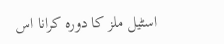اسٹیل ملز کا دورہ کرانا اس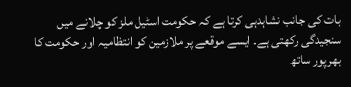بات کی جانب نشاہدہی کرتا ہے کہ حکومت اسٹیل ملز کو چلانے میں سنجیدگی رکھتی ہے۔ ایسے موقعے پر ملازمین کو انتظامیہ اور حکومت کا بھرپور ساتھ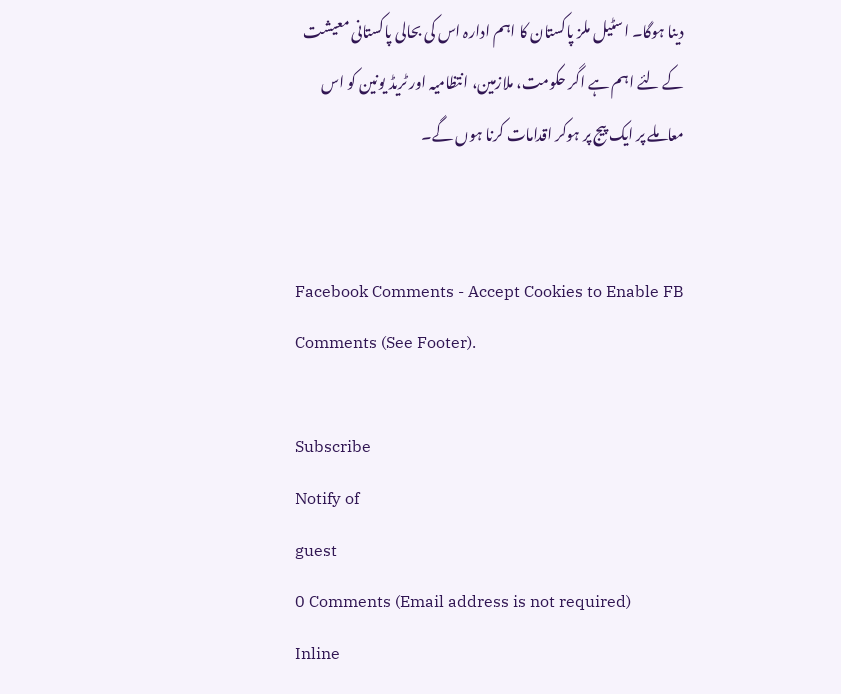دینا ہوگا۔ اسٹیل ملز پاکستان کا اہم ادارہ اس کی بحالی پاکستانی معیشت کے لئے اہم ہے اگر حکومت، ملازمین، انتظامیہ اور ٹریڈ یونین کو اس معاملے پر ایک پیج پر ہوکر اقدامات کرنا ہوں گے۔


Facebook Comments - Accept Cookies to Enable FB Comments (See Footer).

Subscribe
Notify of
guest
0 Comments (Email address is not required)
Inline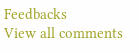Feedbacks
View all comments